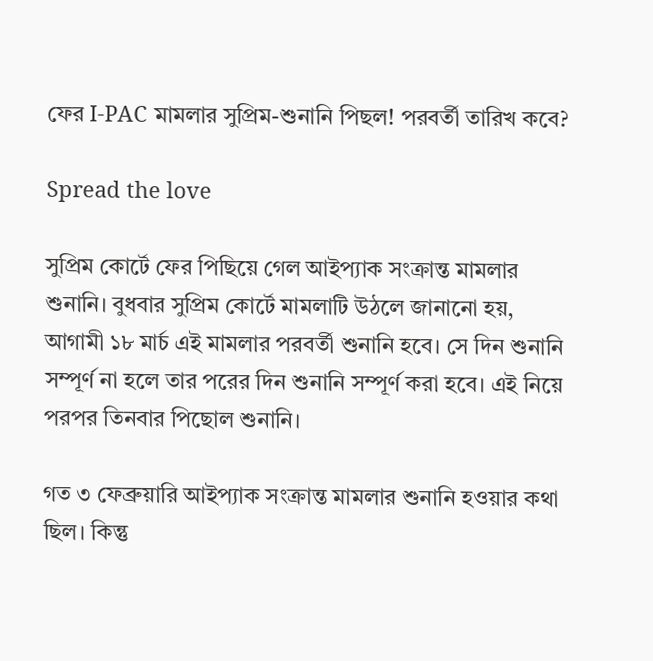ফের I-PAC মামলার সুপ্রিম-শুনানি পিছল! পরবর্তী তারিখ কবে?

Spread the love

সুপ্রিম কোর্টে ফের পিছিয়ে গেল আইপ্যাক সংক্রান্ত মামলার শুনানি। বুধবার সুপ্রিম কোর্টে মামলাটি উঠলে জানানো হয়, আগামী ১৮ মার্চ এই মামলার পরবর্তী শুনানি হবে। সে দিন শুনানি সম্পূর্ণ না হলে তার পরের দিন শুনানি সম্পূর্ণ করা হবে। এই নিয়ে পরপর তিনবার পিছোল শুনানি।

গত ৩ ফেব্রুয়ারি আইপ্যাক সংক্রান্ত মামলার শুনানি হওয়ার কথা ছিল। কিন্তু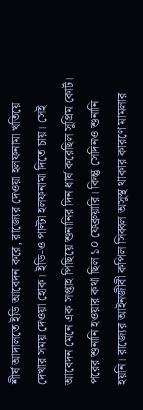শীর্ষ আদালতে ইডি আবেদন করে, রাজ্যের দেওয়া হলফনামা খতিয়ে দেখার সময় দেওয়া হোক। ইডি-ও পাল্টা হলফনামা দিতে চায়। সেই আবেদন মেনে এক সপ্তাহ পিছিয়ে শুনানির দিন ধার্ষ করেছিল সুপ্রিম কোর্ট। পরের শুনানি হওয়ার কথা ছিল ১০ ফেব্রুয়ারি। কিন্তু সেদিনও শুনানি হয়নি। রাজ্যের আইনজীবী কপিল সিব্বল অসুস্থ থাকার কারণে মামলার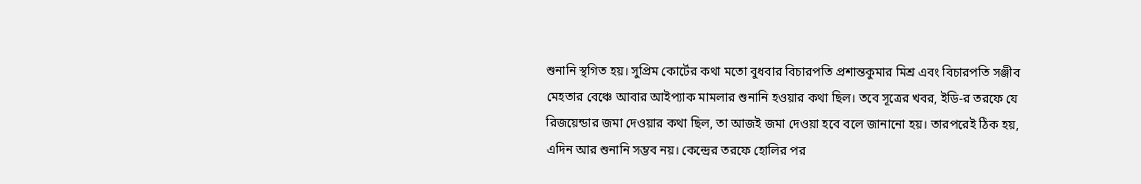শুনানি স্থগিত হয়। সুপ্রিম কোর্টের কথা মতো বুধবার বিচারপতি প্রশান্তকুমার মিশ্র এবং বিচারপতি সঞ্জীব মেহতার বেঞ্চে আবার আইপ্যাক মামলার শুনানি হওয়ার কথা ছিল। তবে সূত্রের খবর, ইডি-র তরফে যে রিজয়েন্ডার জমা দেওয়ার কথা ছিল, তা আজই জমা দেওয়া হবে বলে জানানো হয়। তারপরেই ঠিক হয়, এদিন আর শুনানি সম্ভব নয়। কেন্দ্রের তরফে হোলির পর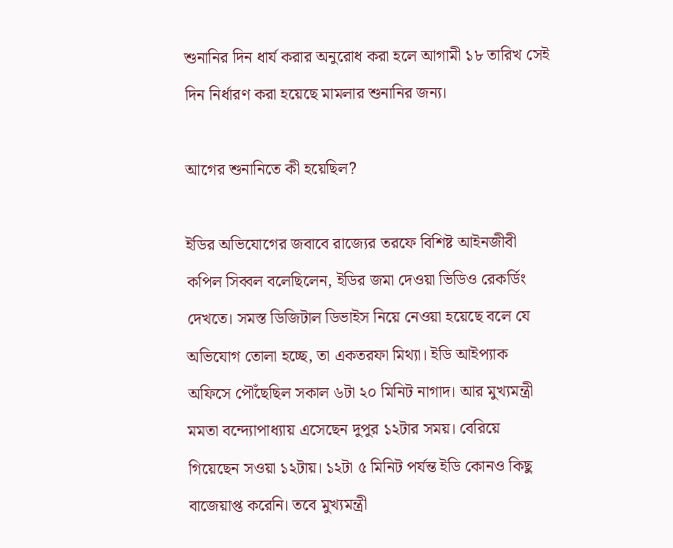শুনানির দিন ধার্য করার অনুরোধ করা হলে আগামী ১৮ তারিখ সেই দিন নির্ধারণ করা হয়েছে মামলার শুনানির জন্য।

আগের শুনানিতে কী হয়েছিল?

ইডির অভিযোগের জবাবে রাজ্যের তরফে বিশিষ্ট আইনজীবী কপিল সিব্বল বলেছিলেন, ইডির জমা দেওয়া ভিডিও রেকর্ডিং দেখতে। সমস্ত ডিজিটাল ডিভাইস নিয়ে নেওয়া হয়েছে বলে যে অভিযোগ তোলা হচ্ছে, তা একতরফা মিথ্যা। ইডি আইপ্যাক অফিসে পৌঁছেছিল সকাল ৬টা ২০ মিনিট নাগাদ। আর মুখ্যমন্ত্রী মমতা বন্দ্যোপাধ্যায় এসেছেন দুপুর ১২টার সময়। বেরিয়ে গিয়েছেন সওয়া ১২টায়। ১২টা ৫ মিনিট পর্যন্ত ইডি কোনও কিছু বাজেয়াপ্ত করেনি। তবে মুখ্যমন্ত্রী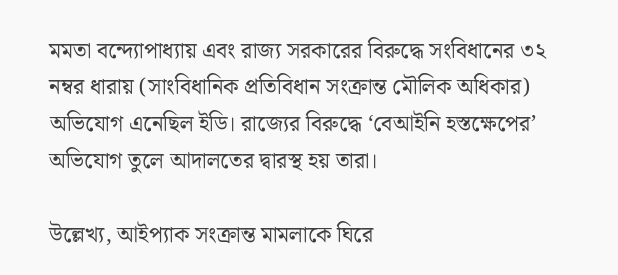মমতা বন্দ্যোপাধ্যায় এবং রাজ্য সরকারের বিরুদ্ধে সংবিধানের ৩২ নম্বর ধারায় (সাংবিধানিক প্রতিবিধান সংক্রান্ত মৌলিক অধিকার) অভিযোগ এনেছিল ইডি। রাজ্যের বিরুদ্ধে ‘বেআইনি হস্তক্ষেপের’ অভিযোগ তুলে আদালতের দ্বারস্থ হয় তারা।

উল্লেখ্য, আইপ্যাক সংক্রান্ত মামলাকে ঘিরে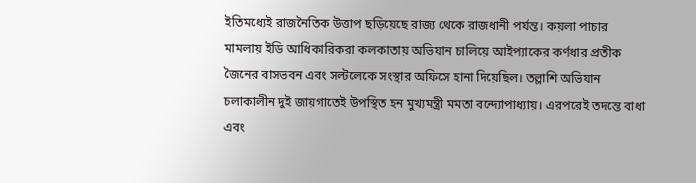ইতিমধ্যেই রাজনৈতিক উত্তাপ ছড়িয়েছে রাজ্য থেকে রাজধানী পর্যন্ত। কয়লা পাচার মামলায় ইডি আধিকারিকরা কলকাতায় অভিযান চালিয়ে আইপ্যাকের কর্ণধার প্রতীক জৈনের বাসভবন এবং সল্টলেকে সংস্থার অফিসে হানা দিয়েছিল। তল্লাশি অভিযান চলাকালীন দুই জায়গাতেই উপস্থিত হন মুখ্যমন্ত্রী মমতা বন্দ্যোপাধ্যায়। এরপরেই তদন্তে বাধা এবং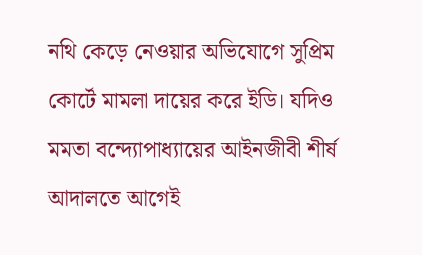নথি কেড়ে নেওয়ার অভিযোগে সুপ্রিম কোর্টে মামলা দায়ের করে ইডি। যদিও মমতা বন্দ্যোপাধ্যায়ের আইনজীবী শীর্ষ আদালতে আগেই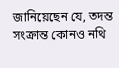জানিয়েছেন যে, তদন্ত সংক্রান্ত কোনও নথি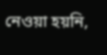নেওয়া হয়নি,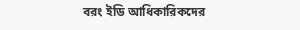বরং ইডি আধিকারিকদের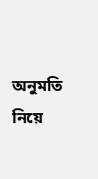অনুমতি নিয়ে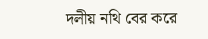দলীয় নথি বের করে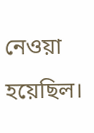নেওয়া হয়েছিল।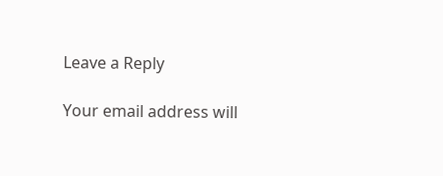Leave a Reply

Your email address will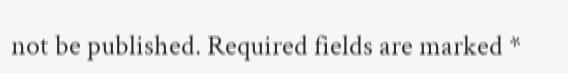not be published. Required fields are marked *